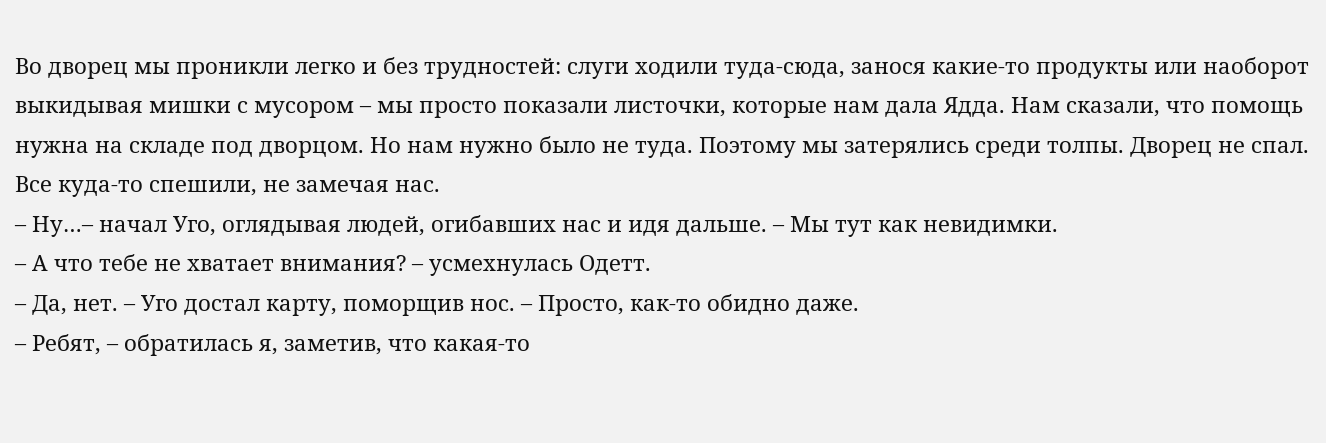Во дворец мы проникли легко и без трудностей: слуги ходили туда-сюда, занося какие-то продукты или наоборот выкидывая мишки с мусором – мы просто показали листочки, которые нам дала Ядда. Нам сказали, что помощь нужна на складе под дворцом. Но нам нужно было не туда. Поэтому мы затерялись среди толпы. Дворец не спал. Все куда-то спешили, не замечая нас.
– Ну…– начал Уго, оглядывая людей, огибавших нас и идя дальше. – Мы тут как невидимки.
– А что тебе не хватает внимания? – усмехнулась Одетт.
– Да, нет. – Уго достал карту, поморщив нос. – Просто, как-то обидно даже.
– Ребят, – обратилась я, заметив, что какая-то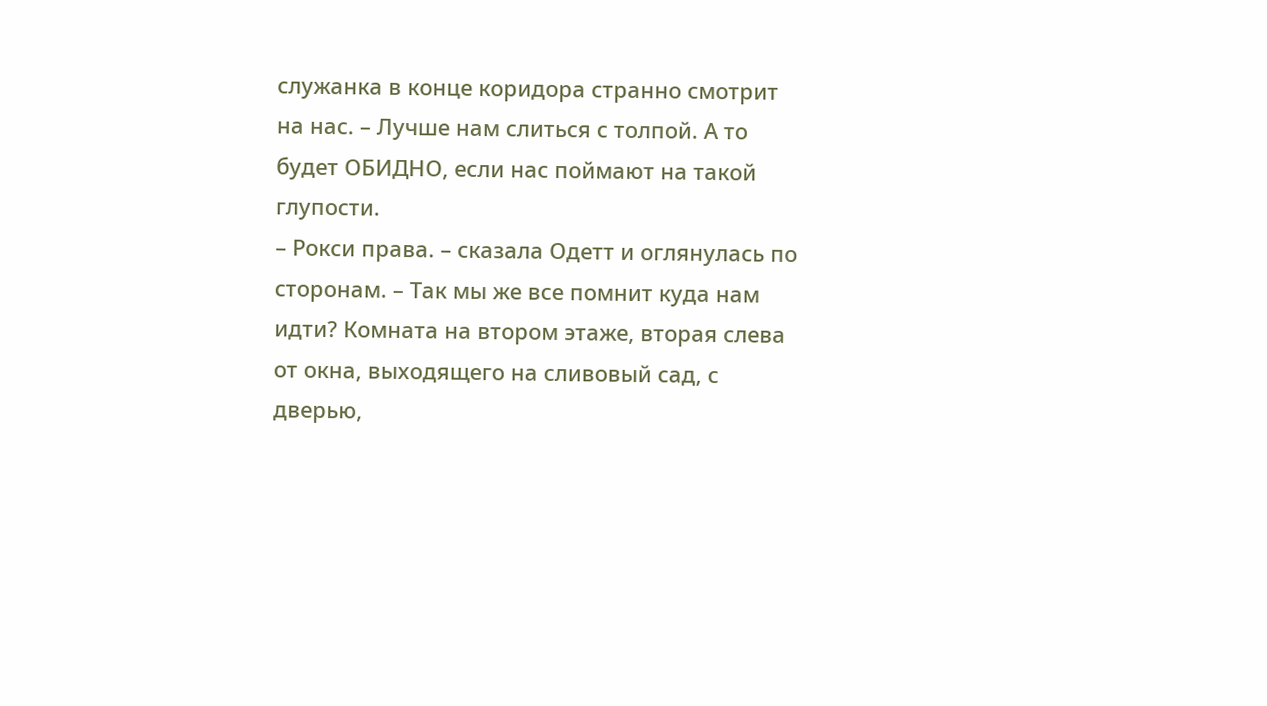служанка в конце коридора странно смотрит на нас. – Лучше нам слиться с толпой. А то будет ОБИДНО, если нас поймают на такой глупости.
– Рокси права. – сказала Одетт и оглянулась по сторонам. – Так мы же все помнит куда нам идти? Комната на втором этаже, вторая слева от окна, выходящего на сливовый сад, с дверью,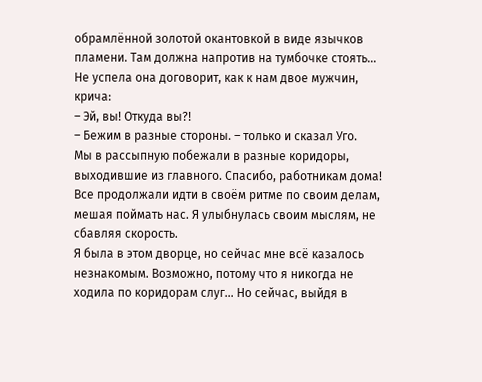обрамлённой золотой окантовкой в виде язычков пламени. Там должна напротив на тумбочке стоять…
Не успела она договорит, как к нам двое мужчин, крича:
– Эй, вы! Откуда вы?!
– Бежим в разные стороны. – только и сказал Уго.
Мы в рассыпную побежали в разные коридоры, выходившие из главного. Спасибо, работникам дома! Все продолжали идти в своём ритме по своим делам, мешая поймать нас. Я улыбнулась своим мыслям, не сбавляя скорость.
Я была в этом дворце, но сейчас мне всё казалось незнакомым. Возможно, потому что я никогда не ходила по коридорам слуг… Но сейчас, выйдя в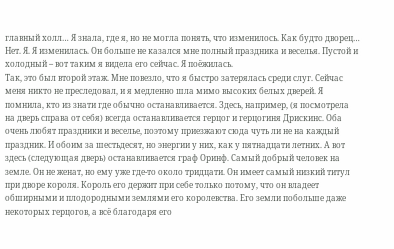главный холл… Я знала, где я, но не могла понять, что изменилось. Как будто дворец… Нет. Я. Я изменилась. Он больше не казался мне полный праздника и веселья. Пустой и холодный – вот таким я видела его сейчас. Я поёжилась.
Так, это был второй этаж. Мне повезло, что я быстро затерялась среди слуг. Сейчас меня никто не преследовал, и я медленно шла мимо высоких белых дверей. Я помнила, кто из знати где обычно останавливается. Здесь, например, (я посмотрела на дверь справа от себя) всегда останавливается герцог и герцогиня Дрискинс. Оба очень любят праздники и веселье, поэтому приезжают сюда чуть ли не на каждый праздник. И обоим за шестьдесят, но энергии у них, как у пятнадцати летних. А вот здесь (следующая дверь) останавливается граф Оринф. Самый добрый человек на земле. Он не женат, но ему уже где-то около тридцати. Он имеет самый низкий титул при дворе короля. Король его держит при себе только потому, что он владеет обширными и плодородными землями его королевства. Его земли побольше даже некоторых герцогов, а всё благодаря его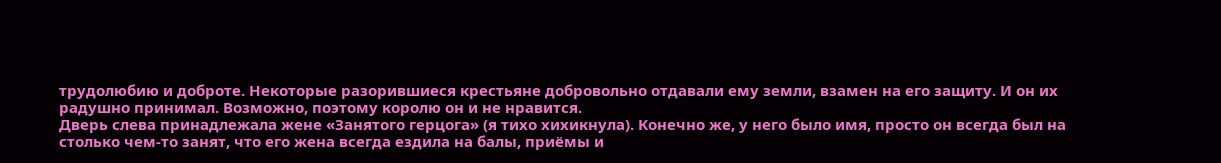трудолюбию и доброте. Некоторые разорившиеся крестьяне добровольно отдавали ему земли, взамен на его защиту. И он их радушно принимал. Возможно, поэтому королю он и не нравится.
Дверь слева принадлежала жене «Занятого герцога» (я тихо хихикнула). Конечно же, у него было имя, просто он всегда был на столько чем-то занят, что его жена всегда ездила на балы, приёмы и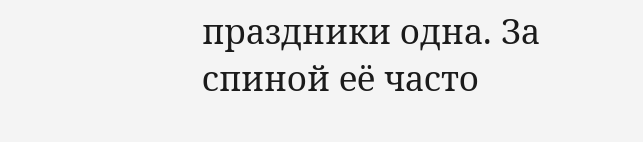праздники одна. За спиной её часто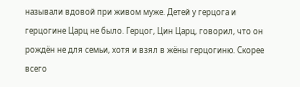называли вдовой при живом муже. Детей у герцога и герцогине Царц не было. Герцог, Цин Царц, говорил, что он рождён не для семьи, хотя и взял в жёны герцогиню. Скорее всего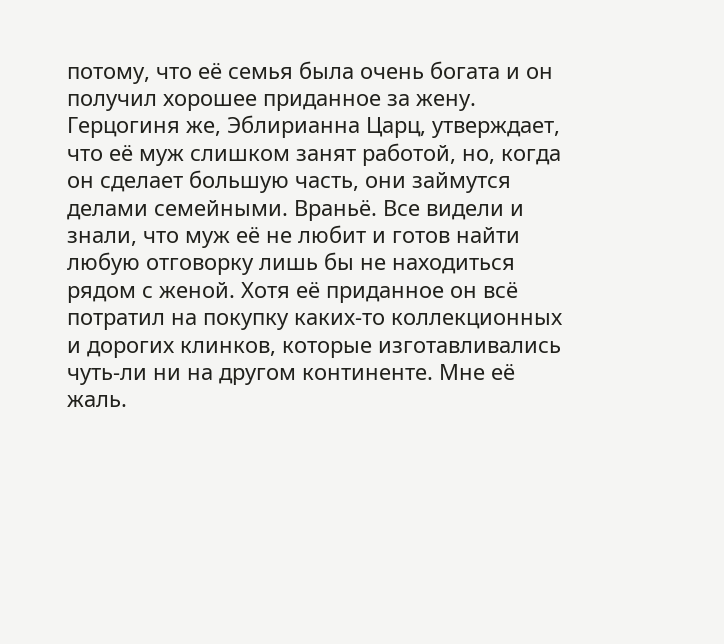потому, что её семья была очень богата и он получил хорошее приданное за жену. Герцогиня же, Эблирианна Царц, утверждает, что её муж слишком занят работой, но, когда он сделает большую часть, они займутся делами семейными. Враньё. Все видели и знали, что муж её не любит и готов найти любую отговорку лишь бы не находиться рядом с женой. Хотя её приданное он всё потратил на покупку каких-то коллекционных и дорогих клинков, которые изготавливались чуть-ли ни на другом континенте. Мне её жаль.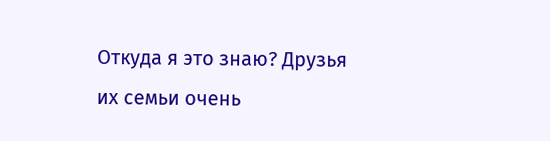Откуда я это знаю? Друзья их семьи очень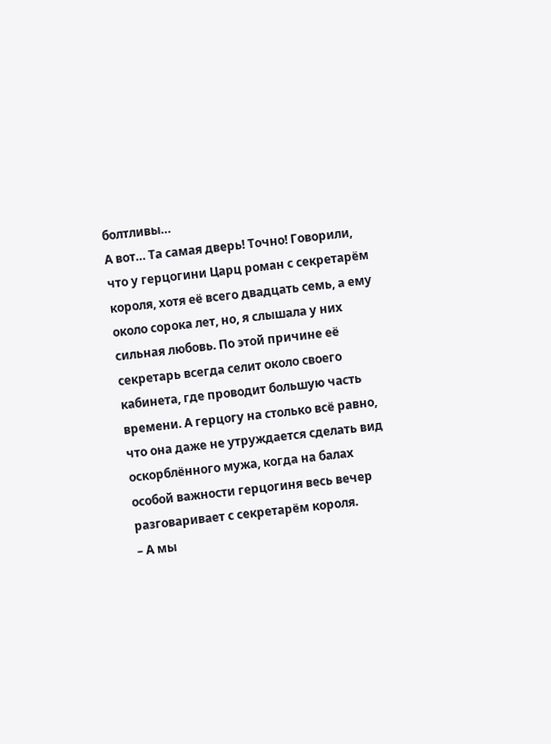болтливы…
А вот… Та самая дверь! Точно! Говорили, что у герцогини Царц роман с секретарём короля, хотя её всего двадцать семь, а ему около сорока лет, но, я слышала у них сильная любовь. По этой причине её секретарь всегда селит около своего кабинета, где проводит большую часть времени. А герцогу на столько всё равно, что она даже не утруждается сделать вид оскорблённого мужа, когда на балах особой важности герцогиня весь вечер разговаривает с секретарём короля.
– А мы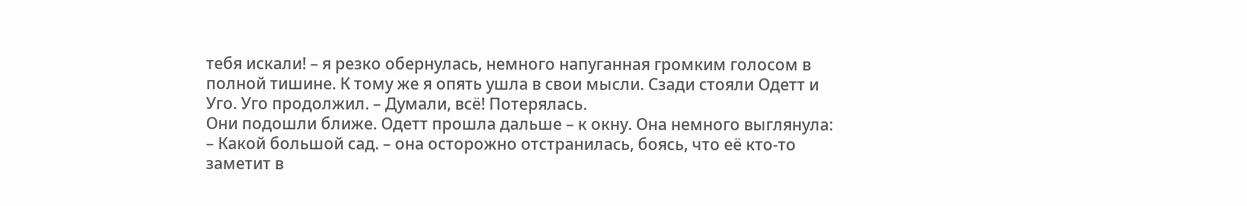тебя искали! – я резко обернулась, немного напуганная громким голосом в полной тишине. К тому же я опять ушла в свои мысли. Сзади стояли Одетт и Уго. Уго продолжил. – Думали, всё! Потерялась.
Они подошли ближе. Одетт прошла дальше – к окну. Она немного выглянула:
– Какой большой сад. – она осторожно отстранилась, боясь, что её кто-то заметит в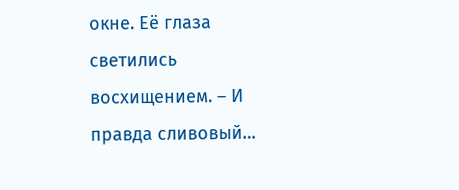окне. Её глаза светились восхищением. – И правда сливовый…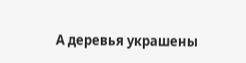А деревья украшены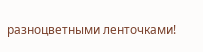разноцветными ленточками!